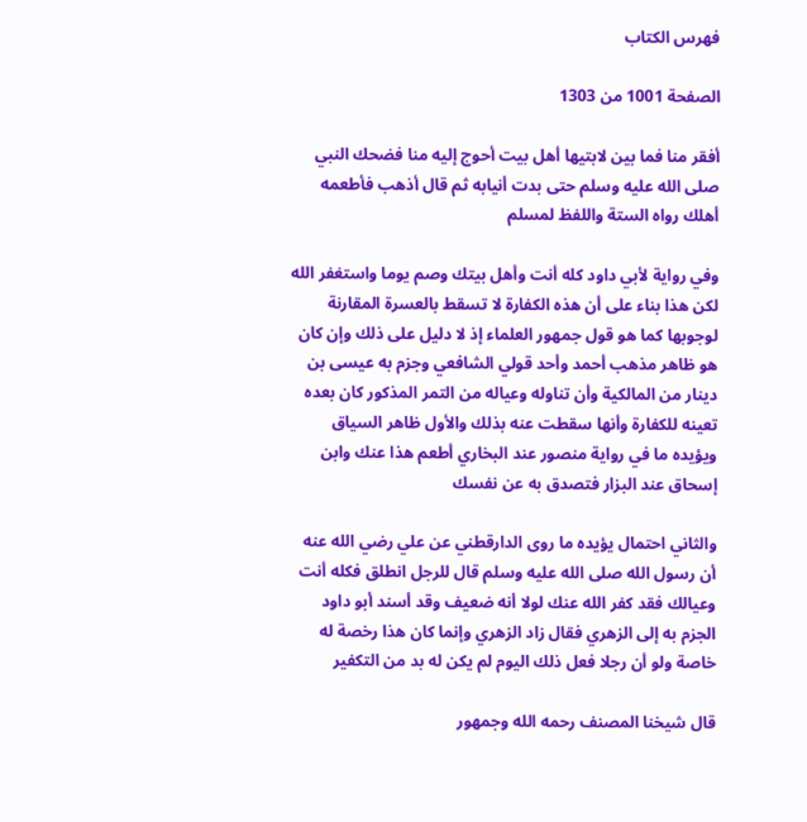فهرس الكتاب

الصفحة 1001 من 1303

أفقر منا فما بين لابتيها أهل بيت أحوج إليه منا فضحك النبي صلى الله عليه وسلم حتى بدت أنيابه ثم قال أذهب فأطعمه أهلك رواه الستة واللفظ لمسلم

وفي رواية لأبي داود كله أنت وأهل بيتك وصم يوما واستغفر الله لكن هذا بناء على أن هذه الكفارة لا تسقط بالعسرة المقارنة لوجوبها كما هو قول جمهور العلماء إذ لا دليل على ذلك وإن كان هو ظاهر مذهب أحمد وأحد قولي الشافعي وجزم به عيسى بن دينار من المالكية وأن تناوله وعياله من التمر المذكور كان بعده تعينه للكفارة وأنها سقطت عنه بذلك والأول ظاهر السياق ويؤيده ما في رواية منصور عند البخاري أطعم هذا عنك وابن إسحاق عند البزار فتصدق به عن نفسك

والثاني احتمال يؤيده ما روى الدارقطني عن علي رضي الله عنه أن رسول الله صلى الله عليه وسلم قال للرجل انطلق فكله أنت وعيالك فقد كفر الله عنك لولا أنه ضعيف وقد أسند أبو داود الجزم به إلى الزهري فقال زاد الزهري وإنما كان هذا رخصة له خاصة ولو أن رجلا فعل ذلك اليوم لم يكن له بد من التكفير

قال شيخنا المصنف رحمه الله وجمهور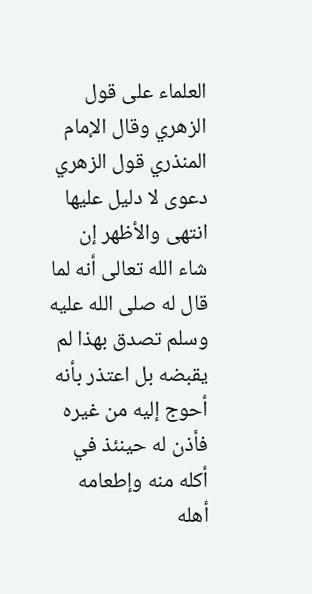العلماء على قول الزهري وقال الإمام المنذري قول الزهري دعوى لا دليل عليها انتهى والأظهر إن شاء الله تعالى أنه لما قال له صلى الله عليه وسلم تصدق بهذا لم يقبضه بل اعتذر بأنه أحوج إليه من غيره فأذن له حينئذ في أكله منه وإطعامه أهله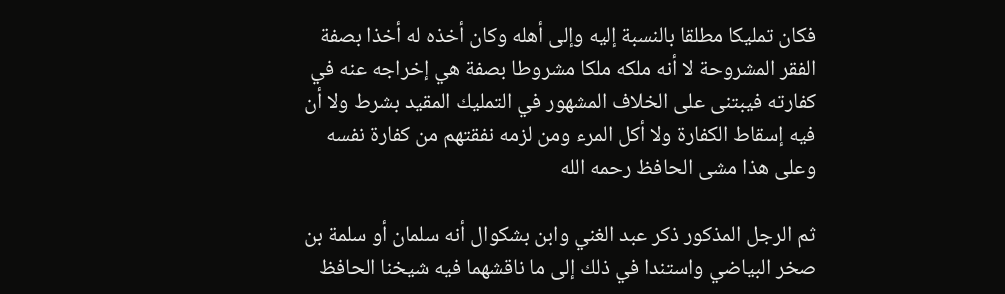فكان تمليكا مطلقا بالنسبة إليه وإلى أهله وكان أخذه له أخذا بصفة الفقر المشروحة لا أنه ملكه ملكا مشروطا بصفة هي إخراجه عنه في كفارته فيبتنى على الخلاف المشهور في التمليك المقيد بشرط ولا أن فيه إسقاط الكفارة ولا أكل المرء ومن لزمه نفقتهم من كفارة نفسه وعلى هذا مشى الحافظ رحمه الله

ثم الرجل المذكور ذكر عبد الغني وابن بشكوال أنه سلمان أو سلمة بن صخر البياضي واستندا في ذلك إلى ما ناقشهما فيه شيخنا الحافظ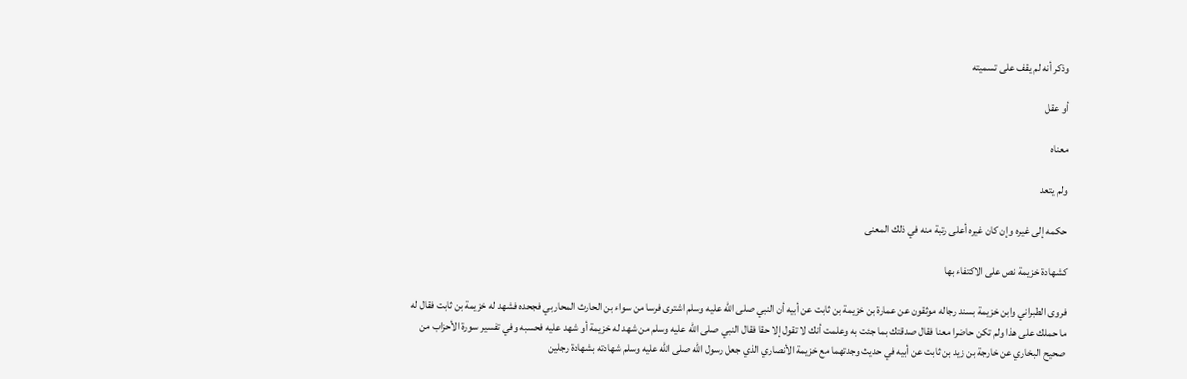وذكر أنه لم يقف على تسميته

أو عقل

معناه

ولم يتعد

حكمه إلى غيره وإن كان غيره أعلى رتبة منه في ذلك المعنى

كشهادة خزيمة نص على الاكتفاء بها

فروى الطبراني وابن خزيمة بسند رجاله موثقون عن عمارة بن خزيمة بن ثابت عن أبيه أن النبي صلى الله عليه وسلم اشترى فرسا من سواء بن الحارث المحاربي فجحده فشهد له خزيمة بن ثابت فقال له ما حملك على هذا ولم تكن حاضرا معنا فقال صدقتك بما جئت به وعلمت أنك لا تقول إلا حقا فقال النبي صلى الله عليه وسلم من شهد له خزيمة أو شهد عليه فحسبه وفي تفسير سورة الأحزاب من صحيح البخاري عن خارجة بن زيد بن ثابت عن أبيه في حديث وجدتهما مع خزيمة الأنصاري الذي جعل رسول الله صلى الله عليه وسلم شهادته بشهادة رجلين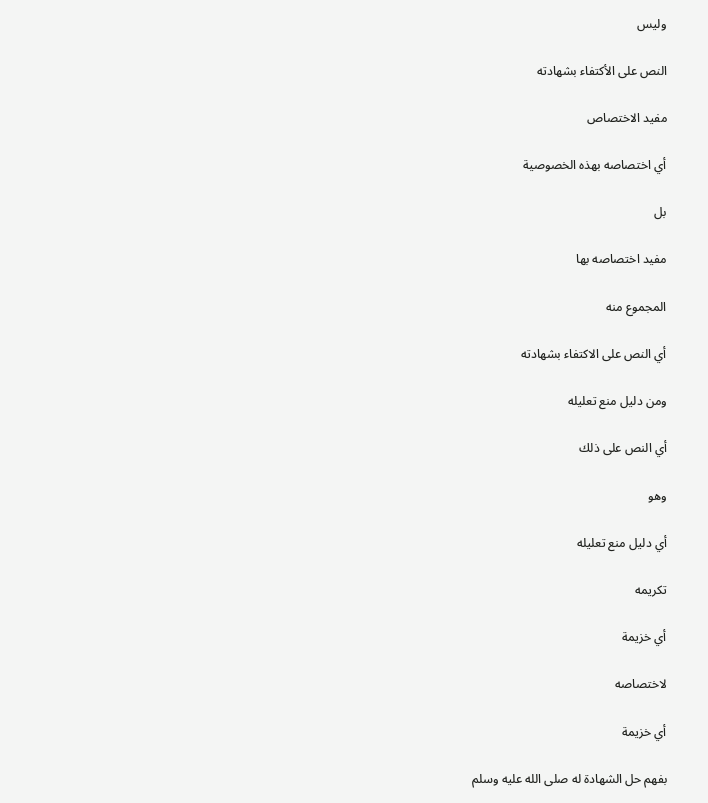وليس

النص على الأكتفاء بشهادته

مفيد الاختصاص

أي اختصاصه بهذه الخصوصية

بل

مفيد اختصاصه بها

المجموع منه

أي النص على الاكتفاء بشهادته

ومن دليل منع تعليله

أي النص على ذلك

وهو

أي دليل منع تعليله

تكريمه

أي خزيمة

لاختصاصه

أي خزيمة

بفهم حل الشهادة له صلى الله عليه وسلم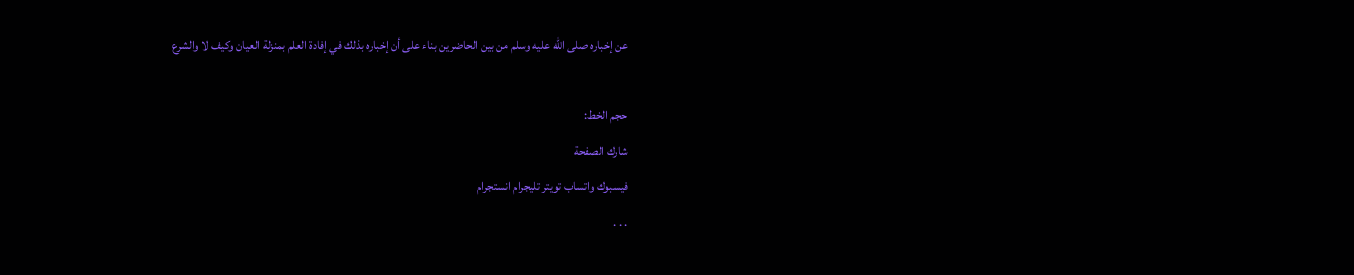عن إخباره صلى الله عليه وسلم من بين الحاضرين بناء على أن إخباره بذلك في إفادة العلم بمنزلة العيان وكيف لا والشرع

حجم الخط:
شارك الصفحة
فيسبوك واتساب تويتر تليجرام انستجرام
. . .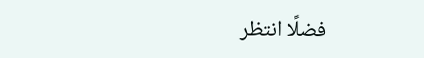فضلًا انتظر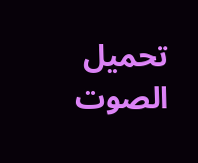تحميل الصوت